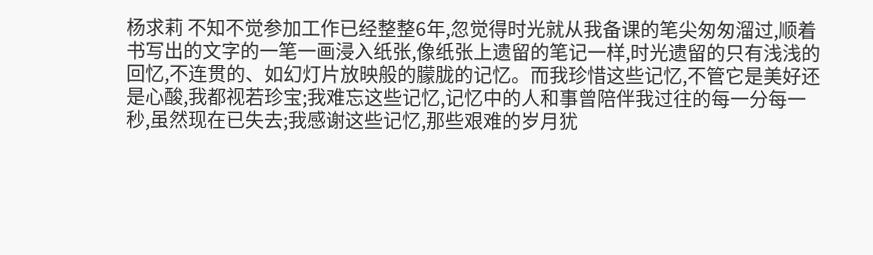杨求莉 不知不觉参加工作已经整整6年,忽觉得时光就从我备课的笔尖匆匆溜过,顺着书写出的文字的一笔一画浸入纸张,像纸张上遗留的笔记一样,时光遗留的只有浅浅的回忆,不连贯的、如幻灯片放映般的朦胧的记忆。而我珍惜这些记忆,不管它是美好还是心酸,我都视若珍宝;我难忘这些记忆,记忆中的人和事曾陪伴我过往的每一分每一秒,虽然现在已失去;我感谢这些记忆,那些艰难的岁月犹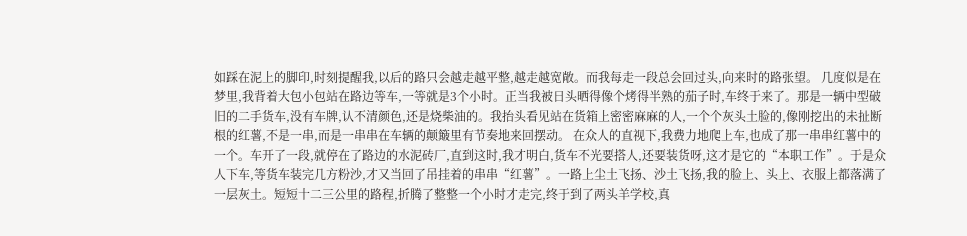如踩在泥上的脚印,时刻提醒我,以后的路只会越走越平整,越走越宽敞。而我每走一段总会回过头,向来时的路张望。 几度似是在梦里,我背着大包小包站在路边等车,一等就是3个小时。正当我被日头晒得像个烤得半熟的茄子时,车终于来了。那是一辆中型破旧的二手货车,没有车牌,认不清颜色,还是烧柴油的。我抬头看见站在货箱上密密麻麻的人,一个个灰头土脸的,像刚挖出的未扯断根的红薯,不是一串,而是一串串在车辆的颠簸里有节奏地来回摆动。 在众人的直视下,我费力地爬上车,也成了那一串串红薯中的一个。车开了一段,就停在了路边的水泥砖厂,直到这时,我才明白,货车不光要搭人,还要装货呀,这才是它的“本职工作”。于是众人下车,等货车装完几方粉沙,才又当回了吊挂着的串串“红薯”。一路上尘土飞扬、沙土飞扬,我的脸上、头上、衣服上都落满了一层灰土。短短十二三公里的路程,折腾了整整一个小时才走完,终于到了两头羊学校,真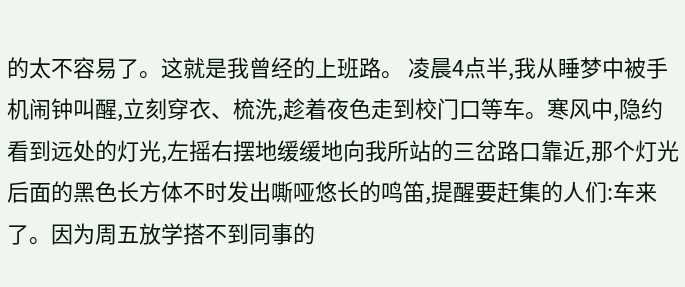的太不容易了。这就是我曾经的上班路。 凌晨4点半,我从睡梦中被手机闹钟叫醒,立刻穿衣、梳洗,趁着夜色走到校门口等车。寒风中,隐约看到远处的灯光,左摇右摆地缓缓地向我所站的三岔路口靠近,那个灯光后面的黑色长方体不时发出嘶哑悠长的鸣笛,提醒要赶集的人们:车来了。因为周五放学搭不到同事的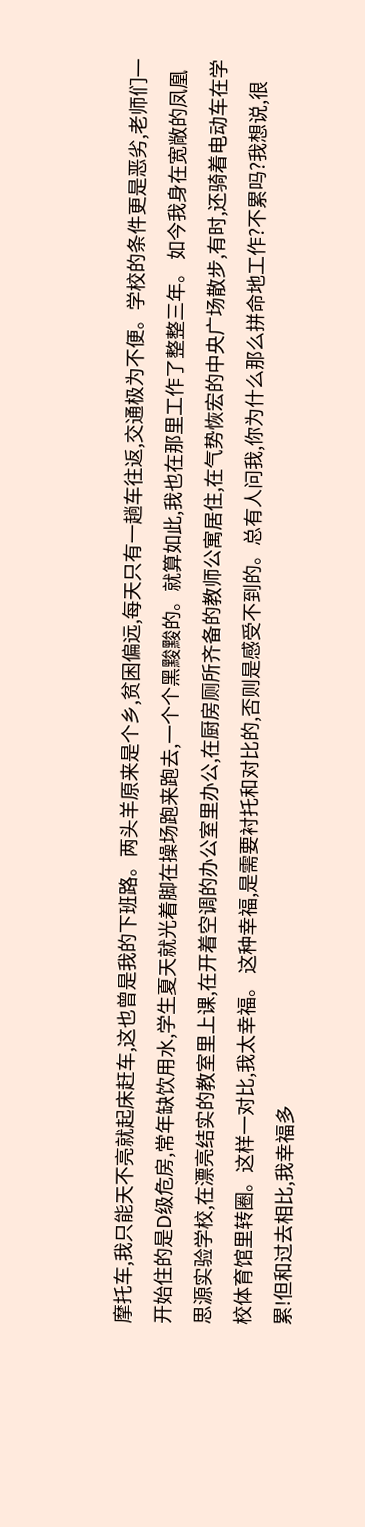摩托车,我只能天不亮就起床赶车,这也曾是我的下班路。两头羊原来是个乡,贫困偏远,每天只有一趟车往返,交通极为不便。学校的条件更是恶劣,老师们一开始住的是D级危房,常年缺饮用水,学生夏天就光着脚在操场跑来跑去,一个个黑黢黢的。就算如此,我也在那里工作了整整三年。 如今我身在宽敞的凤凰思源实验学校,在漂亮结实的教室里上课,在开着空调的办公室里办公,在厨房厕所齐备的教师公寓居住,在气势恢宏的中央广场散步,有时,还骑着电动车在学校体育馆里转圈。这样一对比,我太幸福。 这种幸福,是需要衬托和对比的,否则是感受不到的。总有人问我,你为什么那么拼命地工作?不累吗?我想说,很累!但和过去相比,我幸福多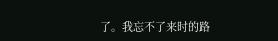了。我忘不了来时的路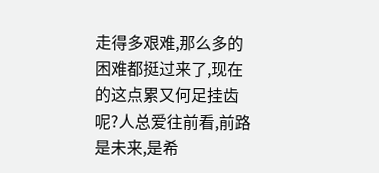走得多艰难,那么多的困难都挺过来了,现在的这点累又何足挂齿呢?人总爱往前看,前路是未来,是希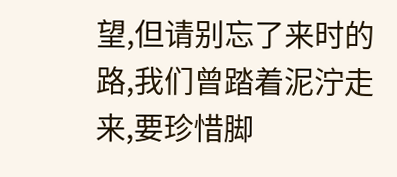望,但请别忘了来时的路,我们曾踏着泥泞走来,要珍惜脚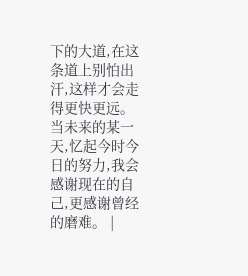下的大道,在这条道上别怕出汗,这样才会走得更快更远。 当未来的某一天,忆起今时今日的努力,我会感谢现在的自己,更感谢曾经的磨难。 |